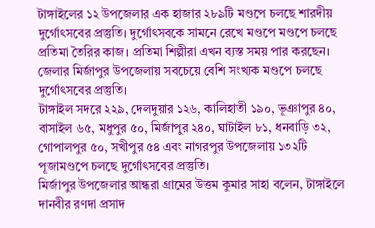টাঙ্গাইলের ১২ উপজেলার এক হাজার ২৮৯টি মণ্ডপে চলছে শারদীয় দুর্গোৎসবের প্রস্তুতি। দুর্গোৎসবকে সামনে রেখে মণ্ডপে মণ্ডপে চলছে প্রতিমা তৈরির কাজ। প্রতিমা শিল্পীরা এখন ব্যস্ত সময় পার করছেন। জেলার মির্জাপুর উপজেলায় সবচেয়ে বেশি সংখ্যক মণ্ডপে চলছে দুর্গোৎসবের প্রস্তুতি।
টাঙ্গাইল সদরে ২২৯, দেলদুয়ার ১২৬, কালিহাতী ১৯০, ভূঞাপুর ৪০, বাসাইল ৬৫, মধুপুর ৫০, মির্জাপুর ২৪০, ঘাটাইল ৮১, ধনবাড়ি ৩২, গোপালপুর ৫০, সখীপুর ৫৪ এবং নাগরপুর উপজেলায় ১৩২টি পূজামণ্ডপে চলছে দুর্গোৎসবের প্রস্তুতি।
মির্জাপুর উপজেলার আন্ধরা গ্রামের উত্তম কুমার সাহা বলেন, টাঙ্গাইলে দানবীর রণদা প্রসাদ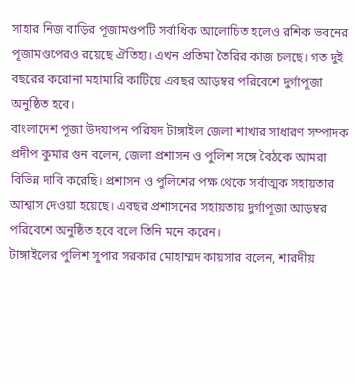সাহার নিজ বাড়ির পূজামণ্ডপটি সর্বাধিক আলোচিত হলেও রশিক ভবনের পূজামণ্ডপেরও রয়েছে ঐতিহ্য। এখন প্রতিমা তৈরির কাজ চলছে। গত দুই বছরের করোনা মহামারি কাটিয়ে এবছর আড়ম্বর পরিবেশে দুর্গাপূজা অনুষ্ঠিত হবে।
বাংলাদেশ পূজা উদযাপন পরিষদ টাঙ্গাইল জেলা শাখার সাধারণ সম্পাদক প্রদীপ কুমার গুন বলেন, জেলা প্রশাসন ও পুলিশ সঙ্গে বৈঠকে আমরা বিভিন্ন দাবি করেছি। প্রশাসন ও পুলিশের পক্ষ থেকে সর্বাত্মক সহায়তার আশ্বাস দেওয়া হয়েছে। এবছর প্রশাসনের সহায়তায় দুর্গাপূজা আড়ম্বর পরিবেশে অনুষ্ঠিত হবে বলে তিনি মনে করেন।
টাঙ্গাইলের পুলিশ সুপার সরকার মোহাম্মদ কায়সার বলেন, শারদীয়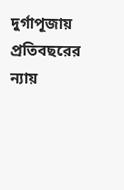দুর্গাপূজায় প্রতিবছরের ন্যায়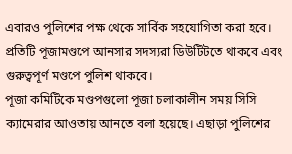এবারও পুলিশের পক্ষ থেকে সার্বিক সহযোগিতা করা হবে। প্রতিটি পূজামণ্ডপে আনসার সদস্যরা ডিউটিটতে থাকবে এবং গুরুত্বপূর্ণ মণ্ডপে পুলিশ থাকবে।
পূজা কমিটিকে মণ্ডপগুলো পূজা চলাকালীন সময় সিসি ক্যামেরার আওতায় আনতে বলা হয়েছে। এছাড়া পুলিশের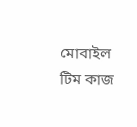মোবাইল টিম কাজ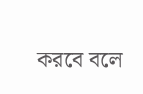করবে বলে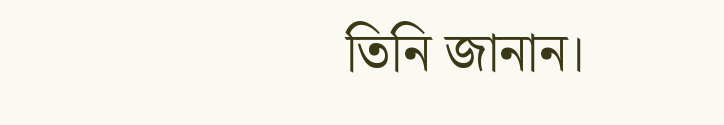তিনি জানান।